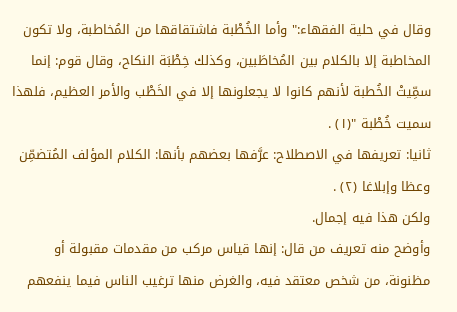وقال في حلية الفقهاء:" وأما الخُطْبة فاشتقاقها من المُخاطبة، ولا تكون المخاطبة إلا بالكلام بين المُخاطَبين، وكذلك خِطْبَة النكاح، وقال قوم: إنما سمِّيتْ الخُطبة لأنهم كانوا لا يجعلونها إلا في الخَطْب والأمر العظيم، فلهذا سميت خُطْبة "(١) .
ثانيا: تعريفها في الاصطلاح: عرَّفها بعضهم بأنها: الكلام المؤلف المُتضمِّن وعظا وإبلاغا (٢) .
ولكن هذا فيه إجمال.
وأوضح منه تعريف من قال: إنها قياس مركب من مقدمات مقبولة أو مظنونة، من شخص معتقد فيه، والغرض منها ترغيب الناس فيما ينفعهم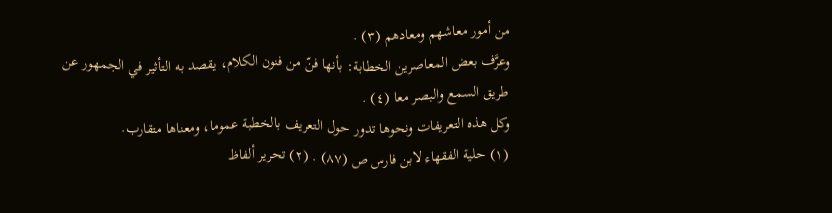من أمور معاشهم ومعادهم (٣) .
وعرَّف بعض المعاصرين الخطابة: بأنها فنّ من فنون الكلام، يقصد به التأثير في الجمهور عن طريق السمع والبصر معا (٤) .
وكل هذه التعريفات ونحوها تدور حول التعريف بالخطبة عموما، ومعناها متقارب.
(١) حلية الفقهاء لابن فارس ص (٨٧) . (٢) تحرير ألفاظ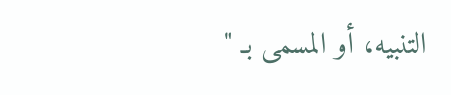التنبيه، أو المسمى بـ "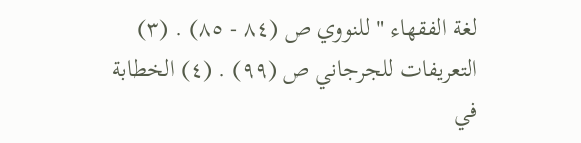لغة الفقهاء " للنووي ص (٨٤ - ٨٥) . (٣) التعريفات للجرجاني ص (٩٩) . (٤) الخطابة في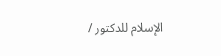الإسلام للدكتور /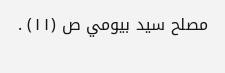مصلح سيد بيومي ص (١١) .